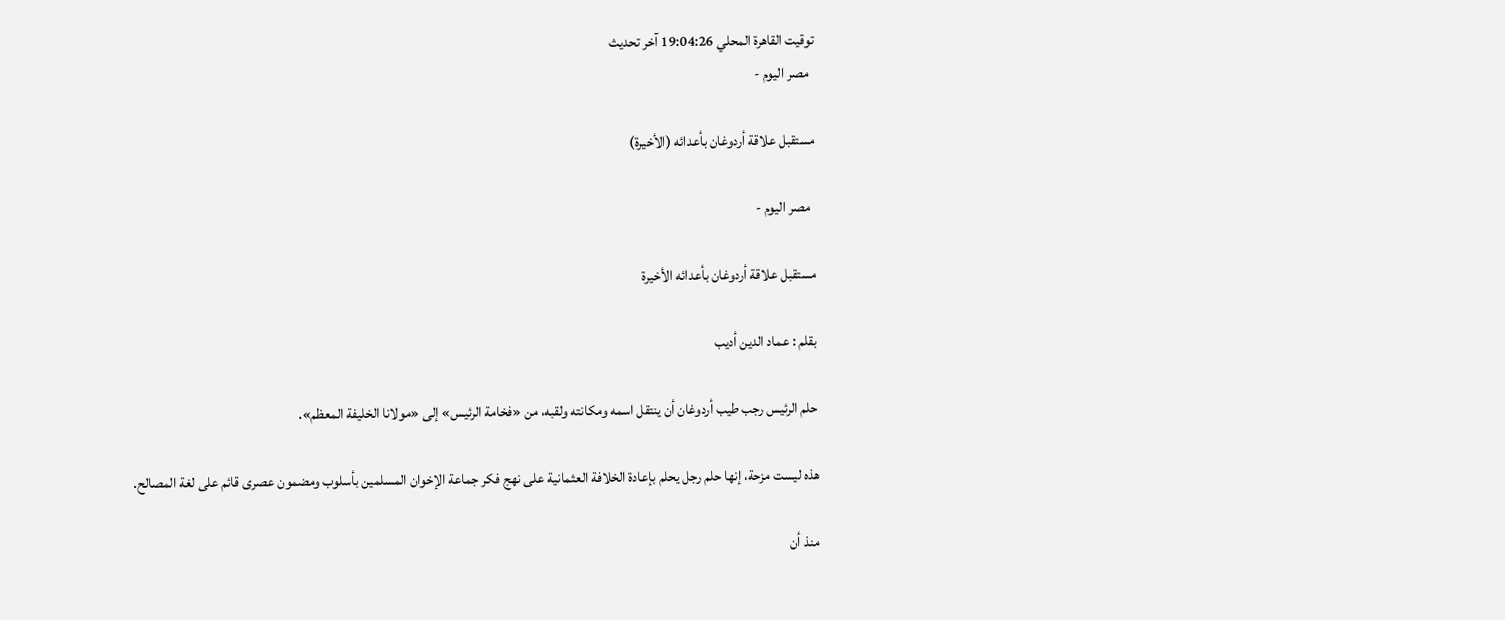توقيت القاهرة المحلي 19:04:26 آخر تحديث
  مصر اليوم -

مستقبل علاقة أردوغان بأعدائه (الأخيرة)

  مصر اليوم -

مستقبل علاقة أردوغان بأعدائه الأخيرة

بقلم : عماد الدين أديب

حلم الرئيس رجب طيب أردوغان أن ينتقل اسمه ومكانته ولقبه، من «فخامة الرئيس» إلى «مولانا الخليفة المعظم».

هذه ليست مزحة، إنها حلم رجل يحلم بإعادة الخلافة العثمانية على نهج فكر جماعة الإخوان المسلمين بأسلوب ومضمون عصرى قائم على لغة المصالح.

منذ أن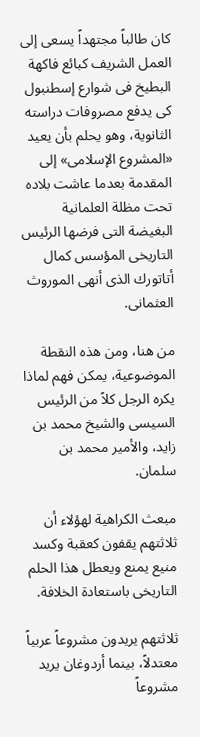كان طالباً مجتهداً يسعى إلى العمل الشريف كبائع فاكهة البطيخ فى شوارع إسطنبول كى يدفع مصروفات دراسته الثانوية، وهو يحلم بأن يعيد «المشروع الإسلامى» إلى المقدمة بعدما عاشت بلاده تحت مظلة العلمانية البغيضة التى فرضها الرئيس التاريخى المؤسس كمال أتاتورك الذى أنهى الموروث العثمانى.

من هنا، ومن هذه النقطة الموضوعية، يمكن فهم لماذا يكره الرجل كلاً من الرئيس السيسى والشيخ محمد بن زايد، والأمير محمد بن سلمان.

مبعث الكراهية لهؤلاء أن ثلاثتهم يقفون كعقبة وكسد منيع يمنع ويعطل هذا الحلم التاريخى باستعادة الخلافة.

ثلاثتهم يريدون مشروعاً عربياً معتدلاً، بينما أردوغان يريد مشروعاً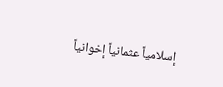إسلامياً عثمانياً إخوانياً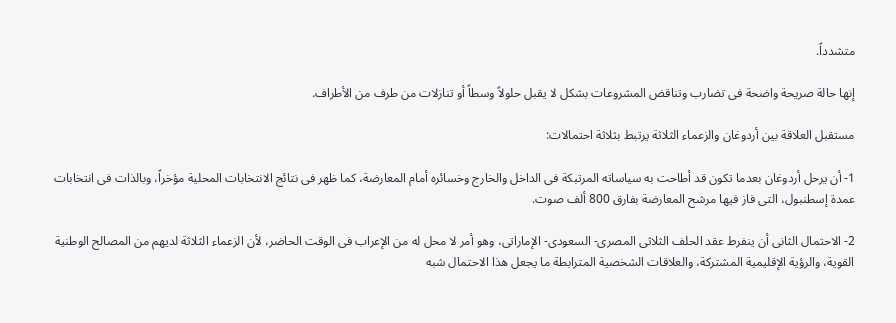متشدداً.

إنها حالة صريحة واضحة فى تضارب وتناقض المشروعات بشكل لا يقبل حلولاً وسطاً أو تنازلات من طرف من الأطراف.

مستقبل العلاقة بين أردوغان والزعماء الثلاثة يرتبط بثلاثة احتمالات:

1- أن يرحل أردوغان بعدما تكون قد أطاحت به سياساته المرتبكة فى الداخل والخارج وخسائره أمام المعارضة، كما ظهر فى نتائج الانتخابات المحلية مؤخراً، وبالذات فى انتخابات عمدة إسطنبول، التى فاز فيها مرشح المعارضة بفارق 800 ألف صوت.

2- الاحتمال الثانى أن ينفرط عقد الحلف الثلاثى المصرى- السعودى- الإماراتى، وهو أمر لا محل له من الإعراب فى الوقت الحاضر، لأن الزعماء الثلاثة لديهم من المصالح الوطنية القوية، والرؤية الإقليمية المشتركة، والعلاقات الشخصية المترابطة ما يجعل هذا الاحتمال شبه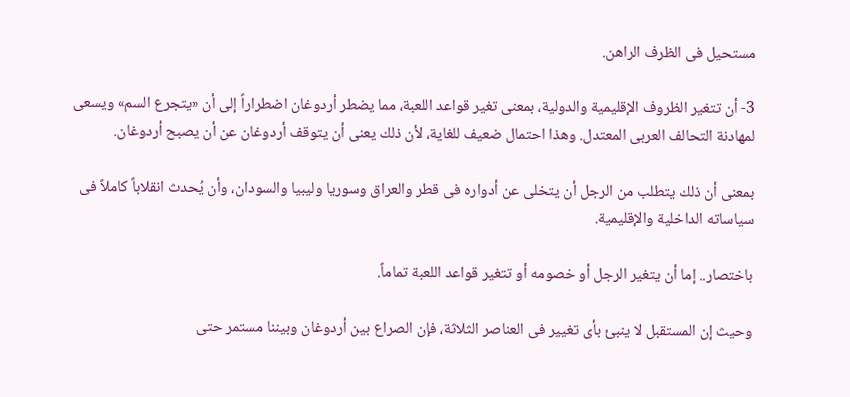مستحيل فى الظرف الراهن.

3- أن تتغير الظروف الإقليمية والدولية، بمعنى تغير قواعد اللعبة، مما يضطر أردوغان اضطراراً إلى أن «يتجرع السم» ويسعى لمهادنة التحالف العربى المعتدل. وهذا احتمال ضعيف للغاية، لأن ذلك يعنى أن يتوقف أردوغان عن أن يصبح أردوغان.

بمعنى أن ذلك يتطلب من الرجل أن يتخلى عن أدواره فى قطر والعراق وسوريا وليبيا والسودان، وأن يُحدث انقلاباً كاملاً فى سياساته الداخلية والإقليمية.

باختصار.. إما أن يتغير الرجل أو خصومه أو تتغير قواعد اللعبة تماماً.

وحيث إن المستقبل لا ينبئ بأى تغيير فى العناصر الثلاثة، فإن الصراع بين أردوغان وبيننا مستمر حتى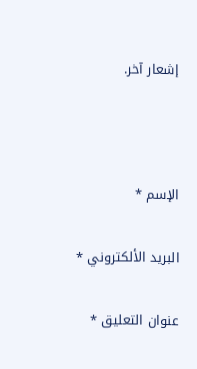إشعار آخر.



الإسم *

البريد الألكتروني *

عنوان التعليق *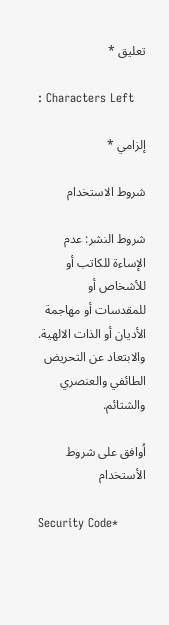تعليق *

: Characters Left

إلزامي *

شروط الاستخدام

شروط النشر: عدم الإساءة للكاتب أو للأشخاص أو للمقدسات أو مهاجمة الأديان أو الذات الالهية. والابتعاد عن التحريض الطائفي والعنصري والشتائم.

اُوافق على شروط الأستخدام

Security Code*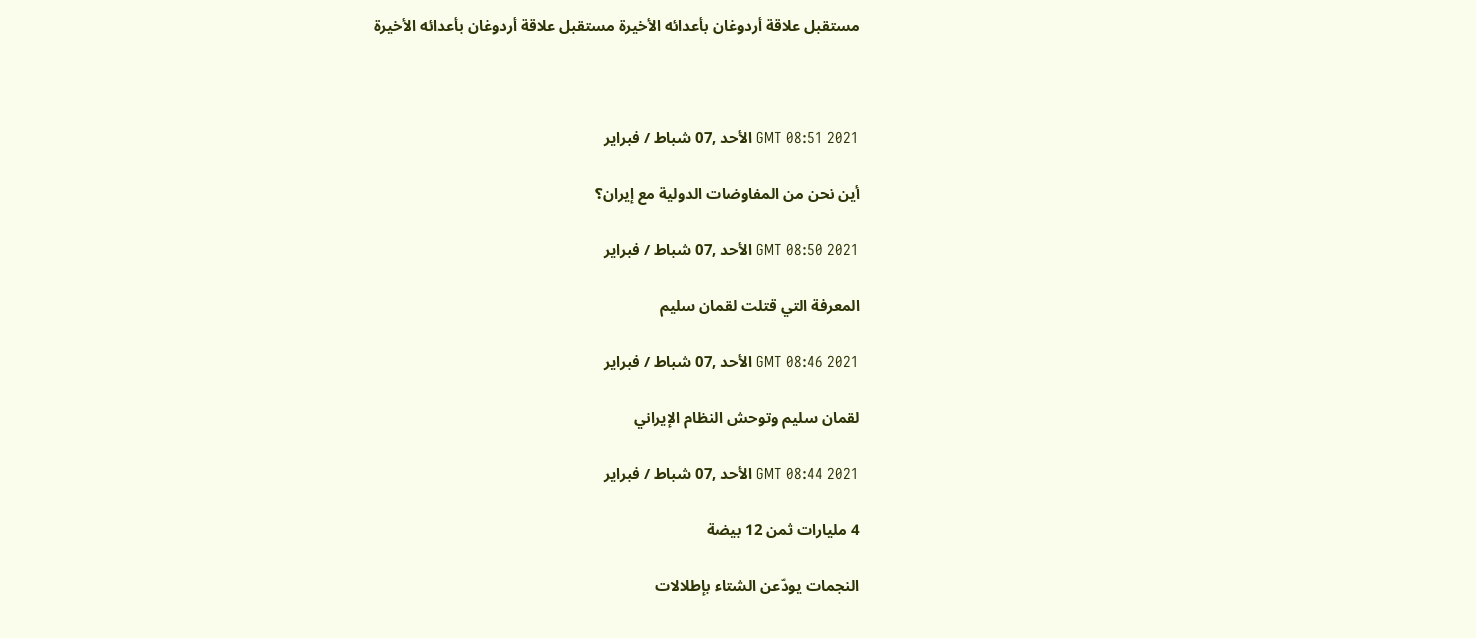مستقبل علاقة أردوغان بأعدائه الأخيرة مستقبل علاقة أردوغان بأعدائه الأخيرة



GMT 08:51 2021 الأحد ,07 شباط / فبراير

أين نحن من المفاوضات الدولية مع إيران؟

GMT 08:50 2021 الأحد ,07 شباط / فبراير

المعرفة التي قتلت لقمان سليم

GMT 08:46 2021 الأحد ,07 شباط / فبراير

لقمان سليم وتوحش النظام الإيراني

GMT 08:44 2021 الأحد ,07 شباط / فبراير

4 مليارات ثمن 12 بيضة

النجمات يودّعن الشتاء بإطلالات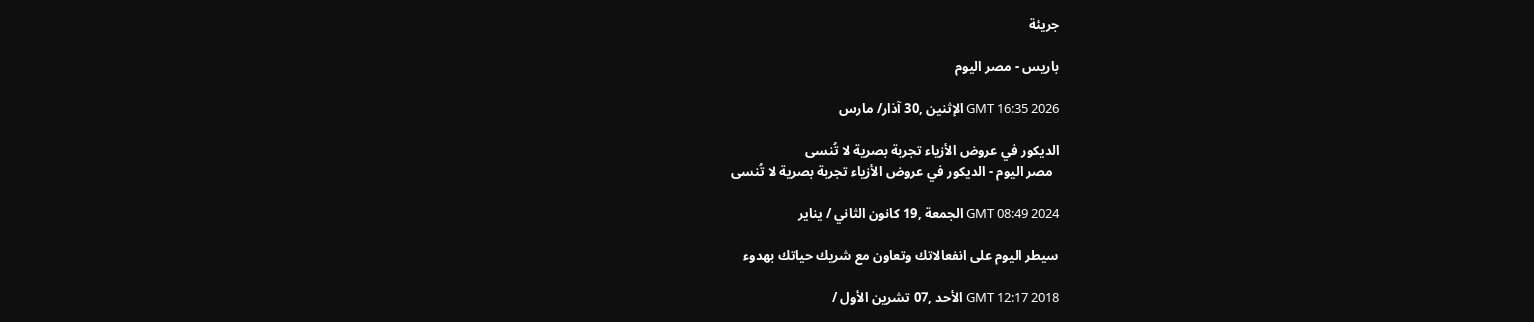جريئة

باريس - مصر اليوم

GMT 16:35 2026 الإثنين ,30 آذار/ مارس

الديكور في عروض الأزياء تجربة بصرية لا تُنسى
  مصر اليوم - الديكور في عروض الأزياء تجربة بصرية لا تُنسى

GMT 08:49 2024 الجمعة ,19 كانون الثاني / يناير

سيطر اليوم على انفعالاتك وتعاون مع شريك حياتك بهدوء

GMT 12:17 2018 الأحد ,07 تشرين الأول /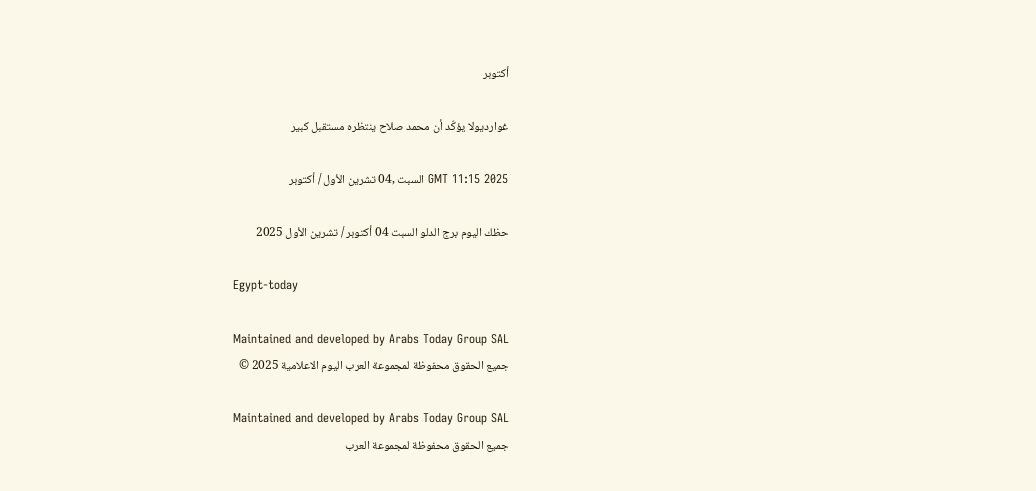أكتوبر

غوارديولا يؤكّد أن محمد صلاح ينتظره مستقبل كبير

GMT 11:15 2025 السبت ,04 تشرين الأول / أكتوبر

حظك اليوم برج الدلو السبت 04 أكتوبر / تشرين الأول 2025

Egypt-today

Maintained and developed by Arabs Today Group SAL
جميع الحقوق محفوظة لمجموعة العرب اليوم الاعلامية 2025 ©

Maintained and developed by Arabs Today Group SAL
جميع الحقوق محفوظة لمجموعة العرب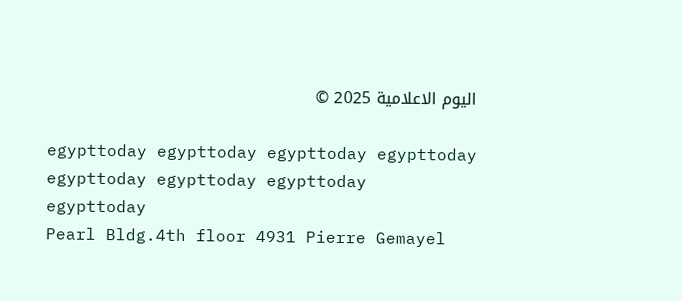اليوم الاعلامية 2025 ©

egypttoday egypttoday egypttoday egypttoday
egypttoday egypttoday egypttoday
egypttoday
Pearl Bldg.4th floor 4931 Pierre Gemayel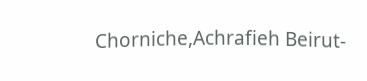Chorniche,Achrafieh Beirut-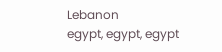Lebanon
egypt, egypt, egypt